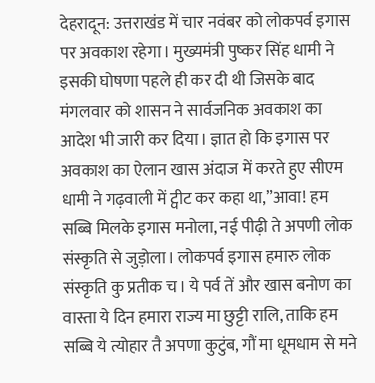देहरादून: उत्तराखंड में चार नवंबर को लोकपर्व इगास पर अवकाश रहेगा। मुख्यमंत्री पुष्कर सिंह धामी ने इसकी घोषणा पहले ही कर दी थी जिसके बाद मंगलवार को शासन ने सार्वजनिक अवकाश का आदेश भी जारी कर दिया। ज्ञात हो कि इगास पर अवकाश का ऐलान खास अंदाज में करते हुए सीएम धामी ने गढ़वाली में ट्वीट कर कहा था,”आवा! हम सब्बि मिलके इगास मनोला, नई पीढ़ी ते अपणी लोक संस्कृति से जुड़ोला। लोकपर्व इगास हमारु लोक संस्कृति कु प्रतीक च। ये पर्व तें और खास बनोण का वास्ता ये दिन हमारा राज्य मा छुट्टी रालि, ताकि हम सब्बि ये त्योहार तै अपणा कुटुंब, गौं मा धूमधाम से मने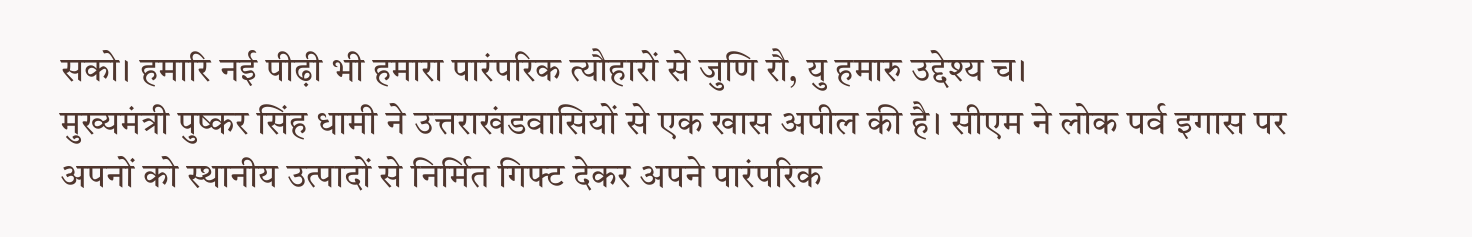सको। हमारि नई पीढ़ी भी हमारा पारंपरिक त्यौहारों से जुणि रौ, यु हमारु उद्देश्य च।
मुख्यमंत्री पुष्कर सिंह धामी ने उत्तराखंडवासियों से एक खास अपील की है। सीएम ने लोक पर्व इगास पर अपनों को स्थानीय उत्पादों से निर्मित गिफ्ट देकर अपने पारंपरिक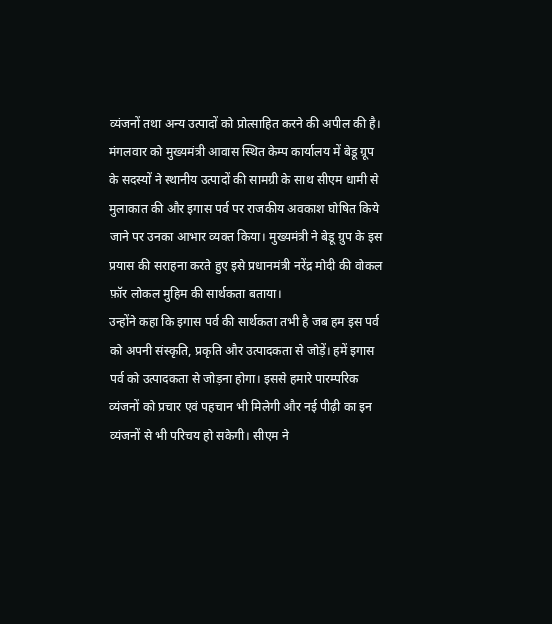व्यंजनों तथा अन्य उत्पादों को प्रोत्साहित करने की अपील की है। मंगलवार को मुख्यमंत्री आवास स्थित केम्प कार्यालय में बेडू ग्रूप के सदस्यों ने स्थानीय उत्पादों की सामग्री के साथ सीएम धामी से मुलाकात की और इगास पर्व पर राजकीय अवकाश घोषित किये जाने पर उनका आभार व्यक्त किया। मुख्यमंत्री ने बेडू ग्रुप के इस प्रयास की सराहना करते हुए इसे प्रधानमंत्री नरेंद्र मोदी की वोकल फ़ॉर लोकल मुहिम की सार्थकता बताया।
उन्होंने कहा कि इगास पर्व की सार्थकता तभी है जब हम इस पर्व को अपनी संस्कृति, प्रकृति और उत्पादकता से जोड़ें। हमें इगास पर्व को उत्पादकता से जोड़ना होगा। इससे हमारे पारम्परिक व्यंजनों को प्रचार एवं पहचान भी मिलेगी और नई पीढ़ी का इन व्यंजनों से भी परिचय हो सकेगी। सीएम ने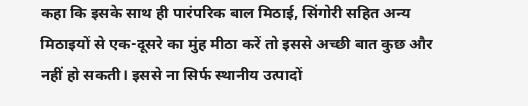कहा कि इसके साथ ही पारंपरिक बाल मिठाई, सिंगोरी सहित अन्य मिठाइयों से एक-दूसरे का मुंह मीठा करें तो इससे अच्छी बात कुछ और नहीं हो सकती। इससे ना सिर्फ स्थानीय उत्पादों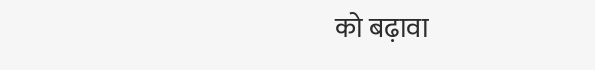को बढ़ावा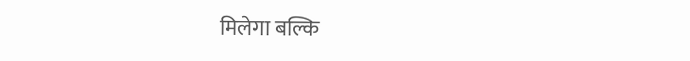मिलेगा बल्कि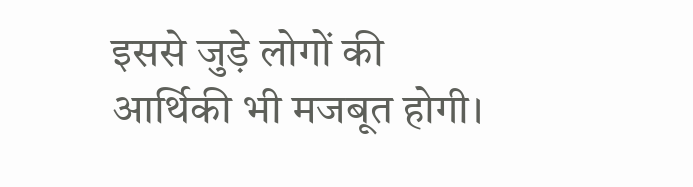इससे जुड़े लोगों की आर्थिकी भी मजबूत होगी।